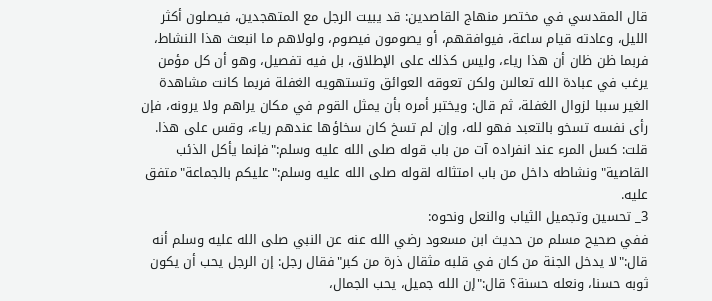قال المقدسي في مختصر منهاج القاصدين: قد يبيت الرجل مع المتهجدين، فيصلون أكثر الليل، وعادته قيام ساعة، فيوافقهم، أو يصومون فيصوم، ولولاهم ما انبعث هذا النشاط، فربما ظن ظان أن هذا رياء، وليس كذلك على الإطلاق، بل فيه تفصيل، وهو أن كل مؤمن يرغب في عبادة الله تعالىن ولكن تعوقه العوائق وتستهويه الغفلة فربما كانت مشاهدة الغير سببا لزوال الغفلة، ثم قال: ويختبر أمره بأن يمثل القوم في مكان يراهم ولا يرونه، فإن رأى نفسه تسخو بالتعبد فهو لله، وإن لم تسخ كان سخاؤها عندهم رياء، وقس على هذا.
قلت: كسل المرء عند انفراده آت من باب قوله صلى الله عليه وسلم:"فإنما يأكل الذئب القاصية"ونشاطه داخل من باب امتثاله لقوله صلى الله عليه وسلم:"عليكم بالجماعة"متفق عليه.
3_ تحسين وتجميل الثياب والنعل ونحوه:
ففي صحيح مسلم من حديث ابن مسعود رضي الله عنه عن النبي صلى الله عليه وسلم أنه قال:"لا يدخل الجنة من كان في قلبه مثقال ذرة من كبر"فقال رجل: إن الرجل يحب أن يكون ثوبه حسنا، ونعله حسنة؟ قال:"إن الله جميل، يحب الجمال،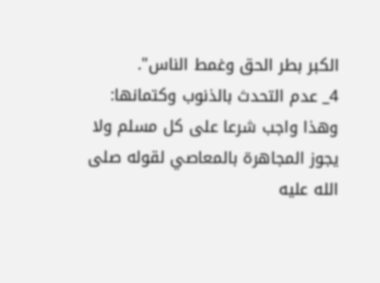الكبر بطر الحق وغمط الناس".
4_ عدم التحدث بالذنوب وكتمانها:
وهذا واجب شرعا على كل مسلم ولا يجوز المجاهرة بالمعاصي لقوله صلى الله عليه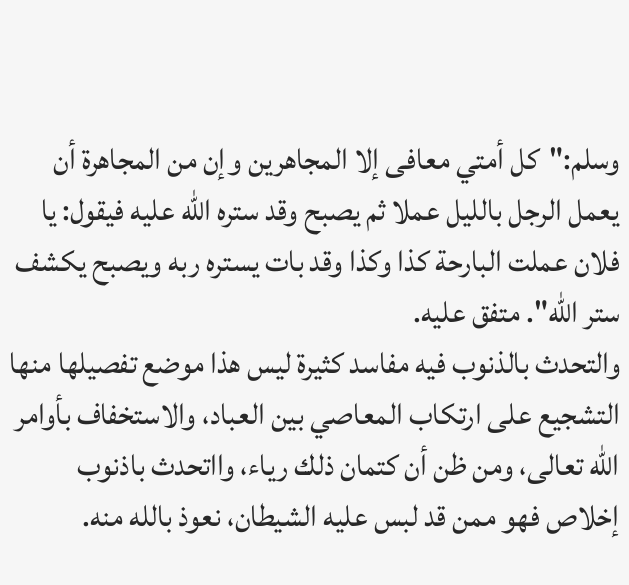وسلم:"كل أمتي معافى إلا المجاهرين وإن من المجاهرة أن يعمل الرجل بالليل عملا ثم يصبح وقد ستره الله عليه فيقول: يا فلان عملت البارحة كذا وكذا وقد بات يستره ربه ويصبح يكشف ستر الله". متفق عليه.
والتحدث بالذنوب فيه مفاسد كثيرة ليس هذا موضع تفصيلها منها التشجيع على ارتكاب المعاصي بين العباد، والاستخفاف بأوامر الله تعالى، ومن ظن أن كتمان ذلك رياء، وااتحدث باذنوب إخلاص فهو ممن قد لبس عليه الشيطان، نعوذ بالله منه.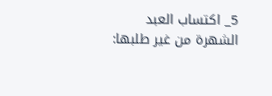5_ اكتساب العبد الشهرة من غير طلبها: